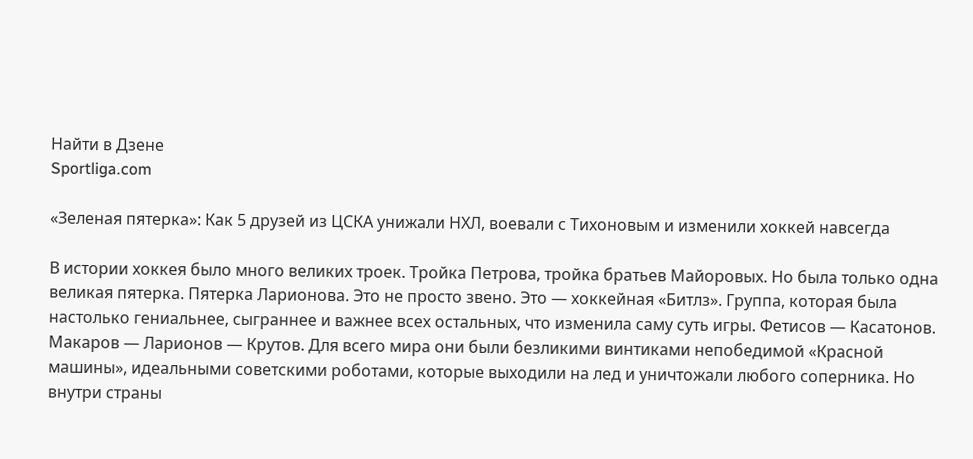Найти в Дзене
Sportliga.com

«Зеленая пятерка»: Как 5 друзей из ЦСКА унижали НХЛ, воевали с Тихоновым и изменили хоккей навсегда

В истории хоккея было много великих троек. Тройка Петрова, тройка братьев Майоровых. Но была только одна великая пятерка. Пятерка Ларионова. Это не просто звено. Это — хоккейная «Битлз». Группа, которая была настолько гениальнее, сыграннее и важнее всех остальных, что изменила саму суть игры. Фетисов — Касатонов.
Макаров — Ларионов — Крутов. Для всего мира они были безликими винтиками непобедимой «Красной машины», идеальными советскими роботами, которые выходили на лед и уничтожали любого соперника. Но внутри страны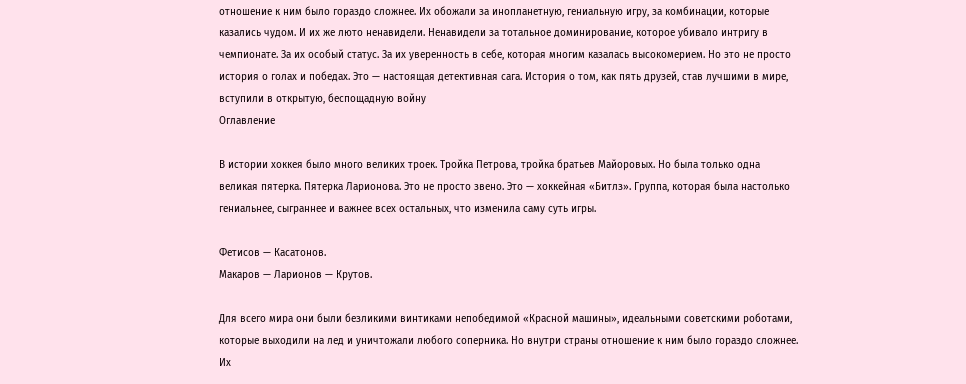отношение к ним было гораздо сложнее. Их обожали за инопланетную, гениальную игру, за комбинации, которые казались чудом. И их же люто ненавидели. Ненавидели за тотальное доминирование, которое убивало интригу в чемпионате. За их особый статус. За их уверенность в себе, которая многим казалась высокомерием. Но это не просто история о голах и победах. Это — настоящая детективная сага. История о том, как пять друзей, став лучшими в мире, вступили в открытую, беспощадную войну
Оглавление

В истории хоккея было много великих троек. Тройка Петрова, тройка братьев Майоровых. Но была только одна великая пятерка. Пятерка Ларионова. Это не просто звено. Это — хоккейная «Битлз». Группа, которая была настолько гениальнее, сыграннее и важнее всех остальных, что изменила саму суть игры.

Фетисов — Касатонов.
Макаров — Ларионов — Крутов.

Для всего мира они были безликими винтиками непобедимой «Красной машины», идеальными советскими роботами, которые выходили на лед и уничтожали любого соперника. Но внутри страны отношение к ним было гораздо сложнее. Их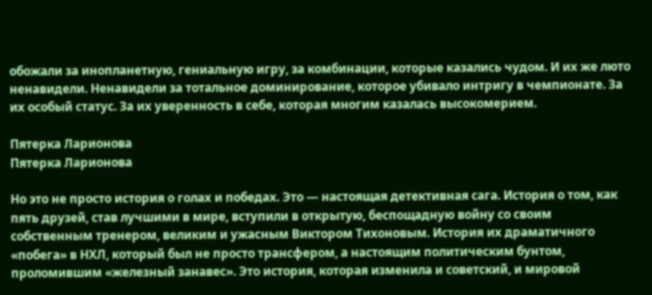обожали за инопланетную, гениальную игру, за комбинации, которые казались чудом. И их же люто ненавидели. Ненавидели за тотальное доминирование, которое убивало интригу в чемпионате. За их особый статус. За их уверенность в себе, которая многим казалась высокомерием.

Пятерка Ларионова
Пятерка Ларионова

Но это не просто история о голах и победах. Это — настоящая детективная сага. История о том, как пять друзей, став лучшими в мире, вступили в открытую, беспощадную войну со своим собственным тренером, великим и ужасным Виктором Тихоновым. История их драматичного «побега» в НХЛ, который был не просто трансфером, а настоящим политическим бунтом, проломившим «железный занавес». Это история, которая изменила и советский, и мировой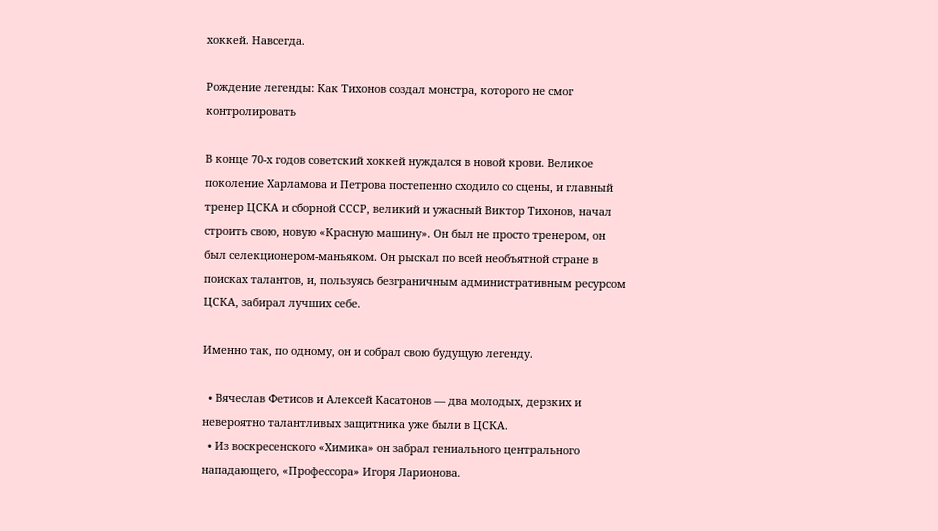хоккей. Навсегда.

Рождение легенды: Как Тихонов создал монстра, которого не смог контролировать

В конце 70-х годов советский хоккей нуждался в новой крови. Великое поколение Харламова и Петрова постепенно сходило со сцены, и главный тренер ЦСКА и сборной СССР, великий и ужасный Виктор Тихонов, начал строить свою, новую «Красную машину». Он был не просто тренером, он был селекционером-маньяком. Он рыскал по всей необъятной стране в поисках талантов, и, пользуясь безграничным административным ресурсом ЦСКА, забирал лучших себе.

Именно так, по одному, он и собрал свою будущую легенду.

  • Вячеслав Фетисов и Алексей Касатонов — два молодых, дерзких и невероятно талантливых защитника уже были в ЦСКА.
  • Из воскресенского «Химика» он забрал гениального центрального нападающего, «Профессора» Игоря Ларионова.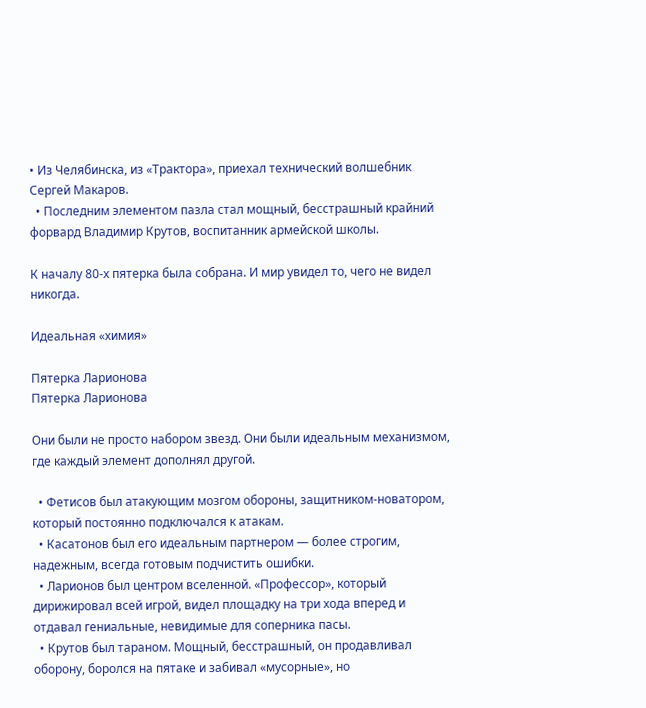• Из Челябинска, из «Трактора», приехал технический волшебник Сергей Макаров.
  • Последним элементом пазла стал мощный, бесстрашный крайний форвард Владимир Крутов, воспитанник армейской школы.

К началу 80-х пятерка была собрана. И мир увидел то, чего не видел никогда.

Идеальная «химия»

Пятерка Ларионова
Пятерка Ларионова

Они были не просто набором звезд. Они были идеальным механизмом, где каждый элемент дополнял другой.

  • Фетисов был атакующим мозгом обороны, защитником-новатором, который постоянно подключался к атакам.
  • Касатонов был его идеальным партнером — более строгим, надежным, всегда готовым подчистить ошибки.
  • Ларионов был центром вселенной. «Профессор», который дирижировал всей игрой, видел площадку на три хода вперед и отдавал гениальные, невидимые для соперника пасы.
  • Крутов был тараном. Мощный, бесстрашный, он продавливал оборону, боролся на пятаке и забивал «мусорные», но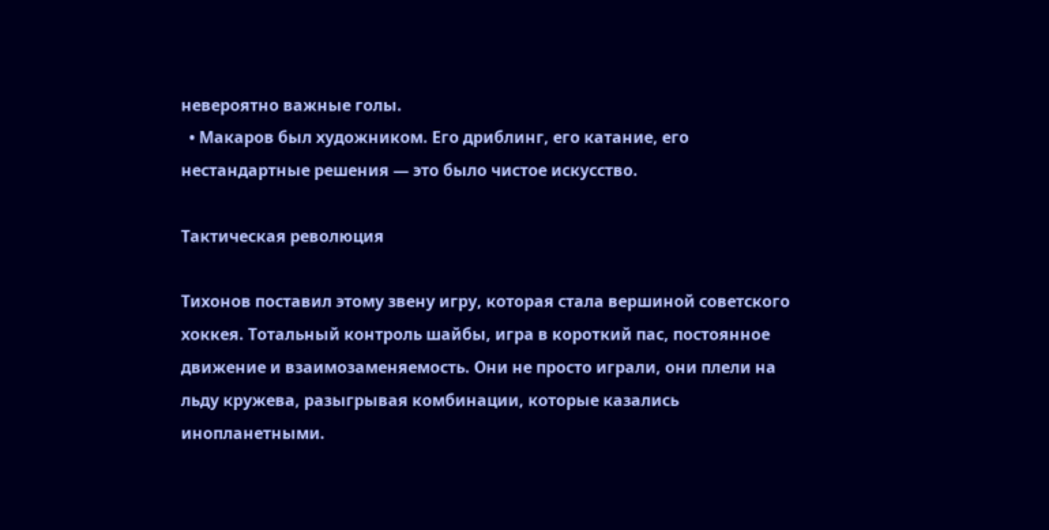невероятно важные голы.
  • Макаров был художником. Его дриблинг, его катание, его нестандартные решения — это было чистое искусство.

Тактическая революция

Тихонов поставил этому звену игру, которая стала вершиной советского хоккея. Тотальный контроль шайбы, игра в короткий пас, постоянное движение и взаимозаменяемость. Они не просто играли, они плели на льду кружева, разыгрывая комбинации, которые казались инопланетными.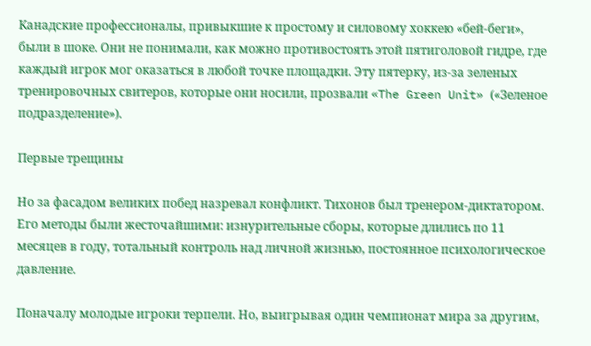Канадские профессионалы, привыкшие к простому и силовому хоккею «бей-беги», были в шоке. Они не понимали, как можно противостоять этой пятиголовой гидре, где каждый игрок мог оказаться в любой точке площадки. Эту пятерку, из-за зеленых тренировочных свитеров, которые они носили, прозвали «The Green Unit» («Зеленое подразделение»).

Первые трещины

Но за фасадом великих побед назревал конфликт. Тихонов был тренером-диктатором. Его методы были жесточайшими: изнурительные сборы, которые длились по 11 месяцев в году, тотальный контроль над личной жизнью, постоянное психологическое давление.

Поначалу молодые игроки терпели. Но, выигрывая один чемпионат мира за другим,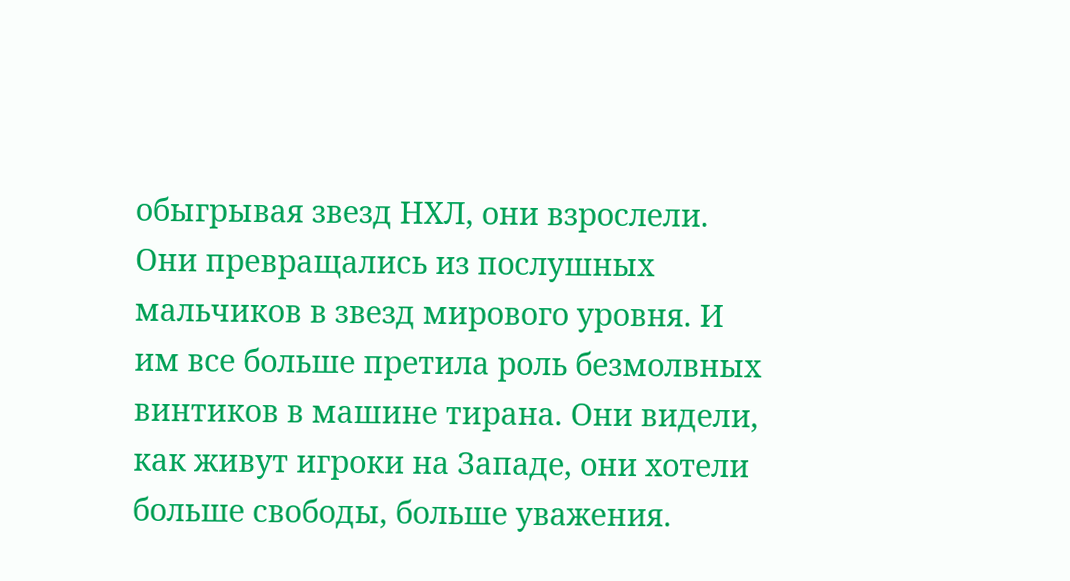обыгрывая звезд НХЛ, они взрослели. Они превращались из послушных мальчиков в звезд мирового уровня. И им все больше претила роль безмолвных винтиков в машине тирана. Они видели, как живут игроки на Западе, они хотели больше свободы, больше уважения.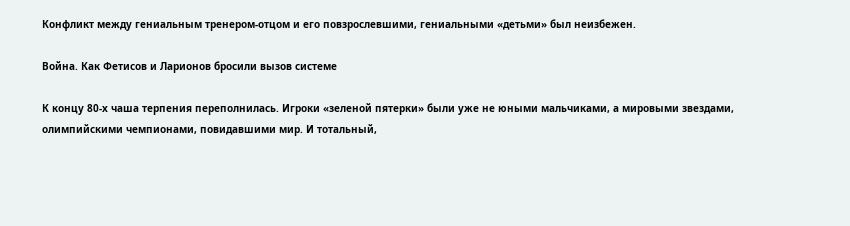Конфликт между гениальным тренером-отцом и его повзрослевшими, гениальными «детьми» был неизбежен.

Война. Как Фетисов и Ларионов бросили вызов системе

К концу 80-х чаша терпения переполнилась. Игроки «зеленой пятерки» были уже не юными мальчиками, а мировыми звездами, олимпийскими чемпионами, повидавшими мир. И тотальный,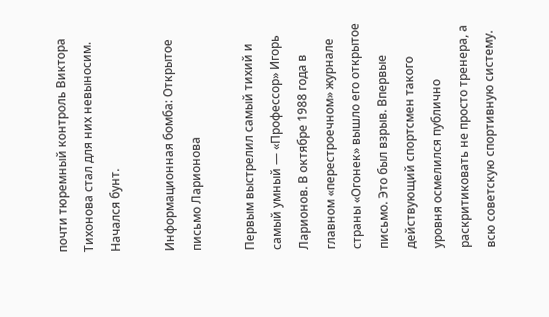почти тюремный контроль Виктора Тихонова стал для них невыносим. Начался бунт.

Информационная бомба: Открытое письмо Ларионова

Первым выстрелил самый тихий и самый умный — «Профессор» Игорь Ларионов. В октябре 1988 года в главном «перестроечном» журнале страны «Огонек» вышло его открытое письмо. Это был взрыв. Впервые действующий спортсмен такого уровня осмелился публично раскритиковать не просто тренера, а всю советскую спортивную систему.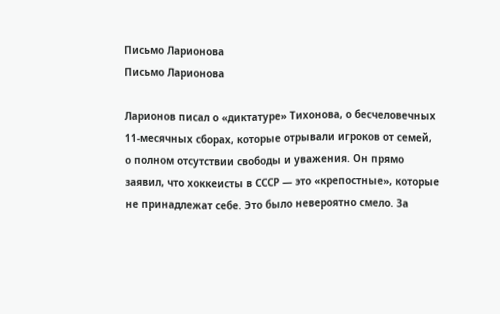Письмо Ларионова
Письмо Ларионова

Ларионов писал о «диктатуре» Тихонова, о бесчеловечных 11-месячных сборах, которые отрывали игроков от семей, о полном отсутствии свободы и уважения. Он прямо заявил, что хоккеисты в СССР — это «крепостные», которые не принадлежат себе. Это было невероятно смело. За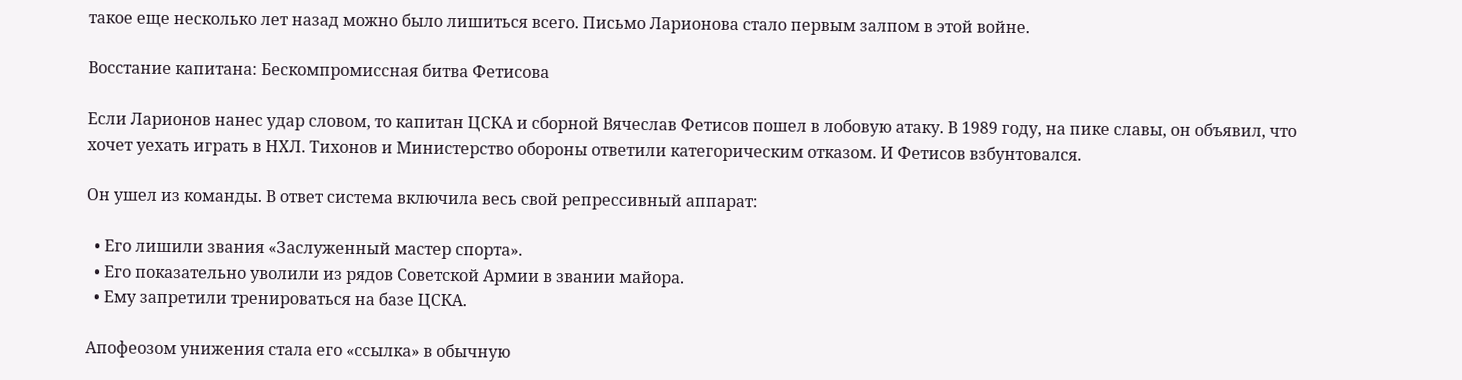такое еще несколько лет назад можно было лишиться всего. Письмо Ларионова стало первым залпом в этой войне.

Восстание капитана: Бескомпромиссная битва Фетисова

Если Ларионов нанес удар словом, то капитан ЦСКА и сборной Вячеслав Фетисов пошел в лобовую атаку. В 1989 году, на пике славы, он объявил, что хочет уехать играть в НХЛ. Тихонов и Министерство обороны ответили категорическим отказом. И Фетисов взбунтовался.

Он ушел из команды. В ответ система включила весь свой репрессивный аппарат:

  • Его лишили звания «Заслуженный мастер спорта».
  • Его показательно уволили из рядов Советской Армии в звании майора.
  • Ему запретили тренироваться на базе ЦСКА.

Апофеозом унижения стала его «ссылка» в обычную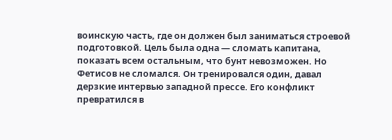воинскую часть, где он должен был заниматься строевой подготовкой. Цель была одна — сломать капитана, показать всем остальным, что бунт невозможен. Но Фетисов не сломался. Он тренировался один, давал дерзкие интервью западной прессе. Его конфликт превратился в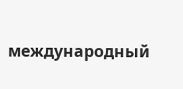международный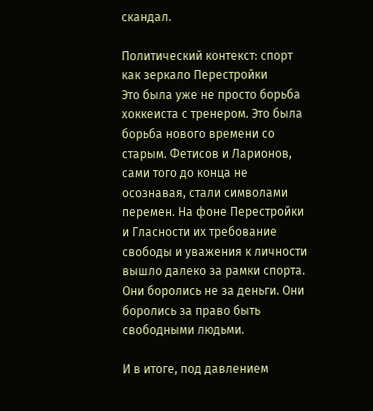скандал.

Политический контекст: спорт как зеркало Перестройки
Это была уже не просто борьба хоккеиста с тренером. Это была борьба нового времени со старым. Фетисов и Ларионов, сами того до конца не осознавая, стали символами перемен. На фоне Перестройки и Гласности их требование свободы и уважения к личности вышло далеко за рамки спорта. Они боролись не за деньги. Они боролись за право быть свободными людьми.

И в итоге, под давлением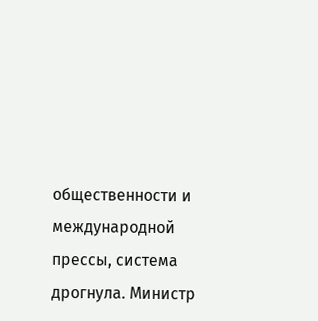общественности и международной прессы, система дрогнула. Министр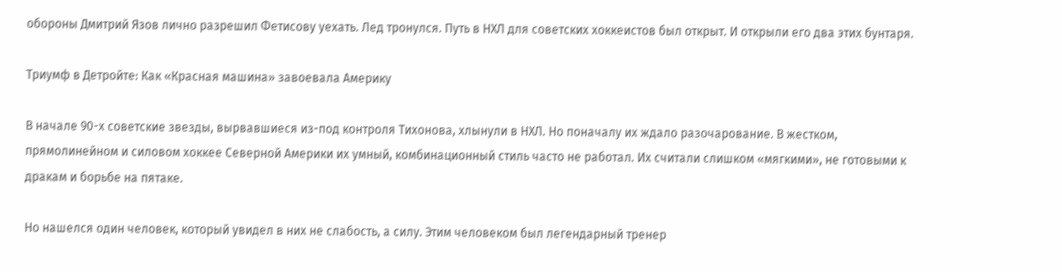обороны Дмитрий Язов лично разрешил Фетисову уехать. Лед тронулся. Путь в НХЛ для советских хоккеистов был открыт. И открыли его два этих бунтаря.

Триумф в Детройте: Как «Красная машина» завоевала Америку

В начале 90-х советские звезды, вырвавшиеся из-под контроля Тихонова, хлынули в НХЛ. Но поначалу их ждало разочарование. В жестком, прямолинейном и силовом хоккее Северной Америки их умный, комбинационный стиль часто не работал. Их считали слишком «мягкими», не готовыми к дракам и борьбе на пятаке.

Но нашелся один человек, который увидел в них не слабость, а силу. Этим человеком был легендарный тренер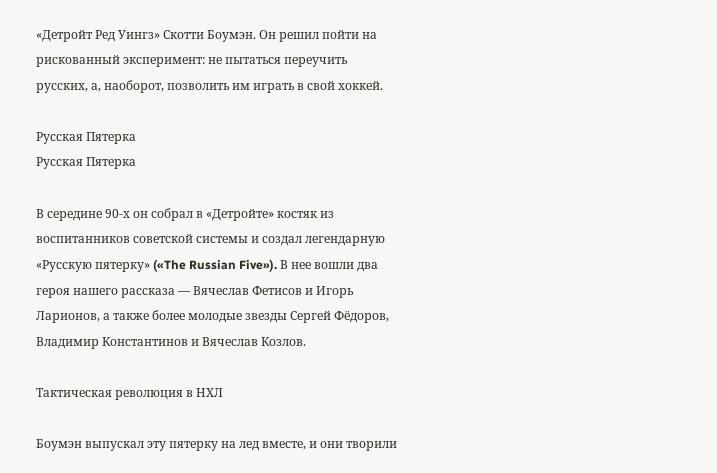«Детройт Ред Уингз» Скотти Боумэн. Он решил пойти на рискованный эксперимент: не пытаться переучить русских, а, наоборот, позволить им играть в свой хоккей.

Русская Пятерка
Русская Пятерка

В середине 90-х он собрал в «Детройте» костяк из воспитанников советской системы и создал легендарную «Русскую пятерку» («The Russian Five»). В нее вошли два героя нашего рассказа — Вячеслав Фетисов и Игорь Ларионов, а также более молодые звезды Сергей Фёдоров, Владимир Константинов и Вячеслав Козлов.

Тактическая революция в НХЛ

Боумэн выпускал эту пятерку на лед вместе, и они творили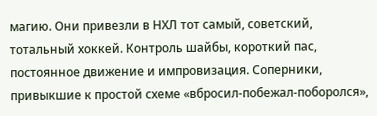магию. Они привезли в НХЛ тот самый, советский, тотальный хоккей. Контроль шайбы, короткий пас, постоянное движение и импровизация. Соперники, привыкшие к простой схеме «вбросил-побежал-поборолся»,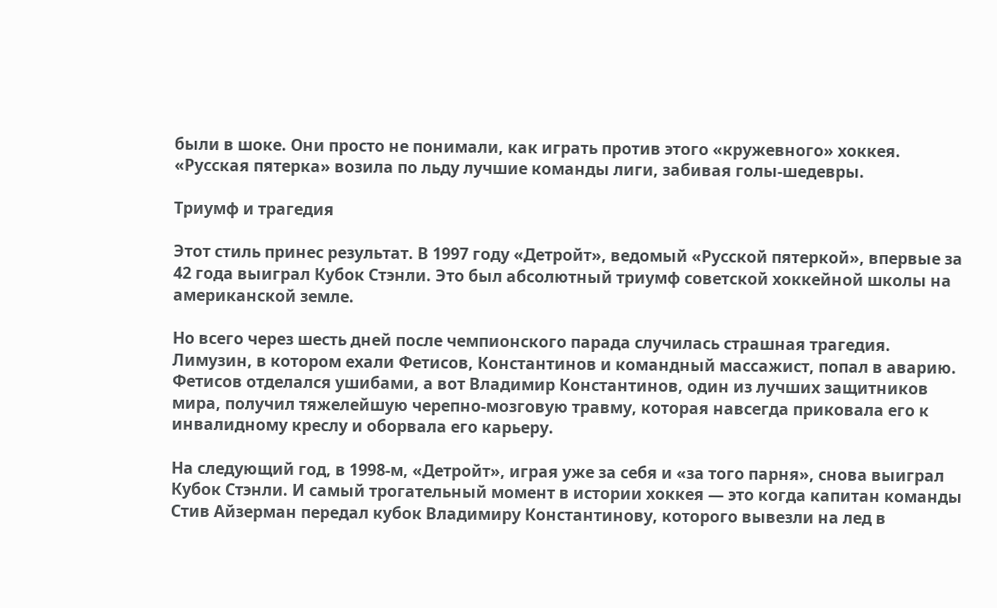были в шоке. Они просто не понимали, как играть против этого «кружевного» хоккея. «Русская пятерка» возила по льду лучшие команды лиги, забивая голы-шедевры.

Триумф и трагедия

Этот стиль принес результат. В 1997 году «Детройт», ведомый «Русской пятеркой», впервые за 42 года выиграл Кубок Стэнли. Это был абсолютный триумф советской хоккейной школы на американской земле.

Но всего через шесть дней после чемпионского парада случилась страшная трагедия. Лимузин, в котором ехали Фетисов, Константинов и командный массажист, попал в аварию. Фетисов отделался ушибами, а вот Владимир Константинов, один из лучших защитников мира, получил тяжелейшую черепно-мозговую травму, которая навсегда приковала его к инвалидному креслу и оборвала его карьеру.

На следующий год, в 1998-м, «Детройт», играя уже за себя и «за того парня», снова выиграл Кубок Стэнли. И самый трогательный момент в истории хоккея — это когда капитан команды Стив Айзерман передал кубок Владимиру Константинову, которого вывезли на лед в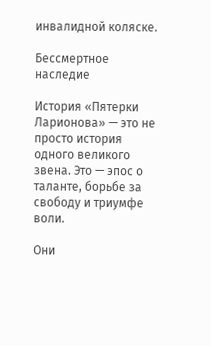инвалидной коляске.

Бессмертное наследие

История «Пятерки Ларионова» — это не просто история одного великого звена. Это — эпос о таланте, борьбе за свободу и триумфе воли.

Они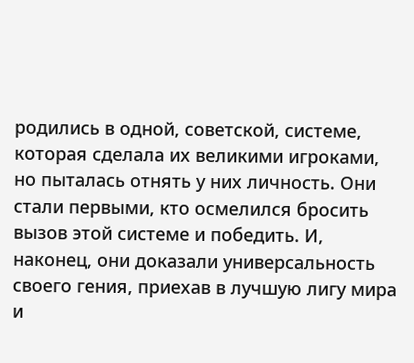родились в одной, советской, системе, которая сделала их великими игроками, но пыталась отнять у них личность. Они стали первыми, кто осмелился бросить вызов этой системе и победить. И, наконец, они доказали универсальность своего гения, приехав в лучшую лигу мира и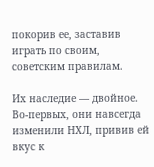покорив ее, заставив играть по своим, советским правилам.

Их наследие — двойное. Во-первых, они навсегда изменили НХЛ, привив ей вкус к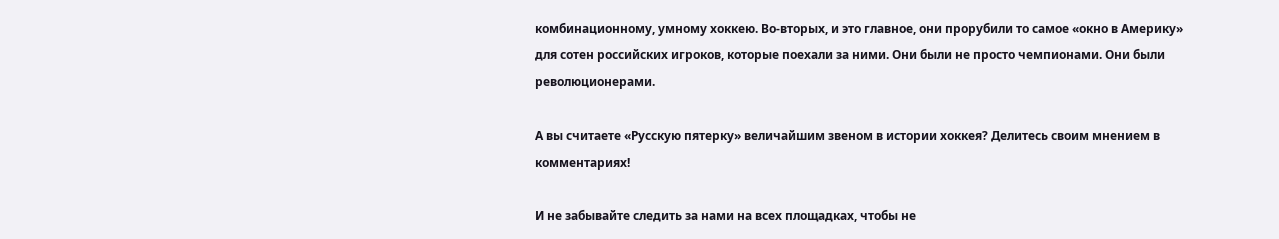комбинационному, умному хоккею. Во-вторых, и это главное, они прорубили то самое «окно в Америку» для сотен российских игроков, которые поехали за ними. Они были не просто чемпионами. Они были революционерами.

А вы считаете «Русскую пятерку» величайшим звеном в истории хоккея? Делитесь своим мнением в комментариях!

И не забывайте следить за нами на всех площадках, чтобы не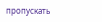пропускать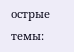острые темы: